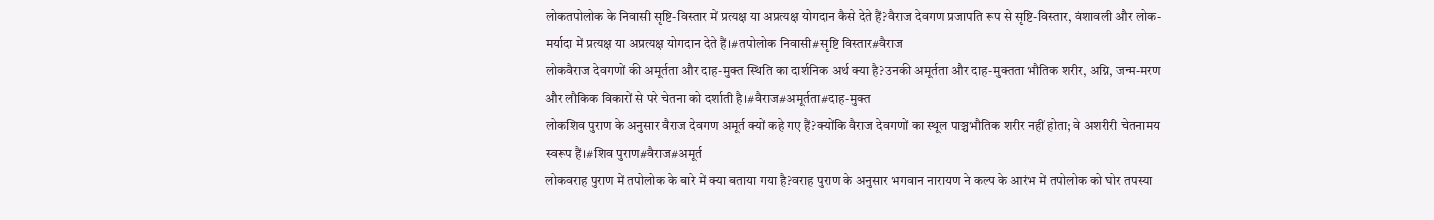लोकतपोलोक के निवासी सृष्टि-विस्तार में प्रत्यक्ष या अप्रत्यक्ष योगदान कैसे देते हैं?वैराज देवगण प्रजापति रूप से सृष्टि-विस्तार, वंशावली और लोक-मर्यादा में प्रत्यक्ष या अप्रत्यक्ष योगदान देते हैं।#तपोलोक निवासी#सृष्टि विस्तार#वैराज
लोकवैराज देवगणों की अमूर्तता और दाह-मुक्त स्थिति का दार्शनिक अर्थ क्या है?उनकी अमूर्तता और दाह-मुक्तता भौतिक शरीर, अग्नि, जन्म-मरण और लौकिक विकारों से परे चेतना को दर्शाती है।#वैराज#अमूर्तता#दाह-मुक्त
लोकशिव पुराण के अनुसार वैराज देवगण अमूर्त क्यों कहे गए हैं?क्योंकि वैराज देवगणों का स्थूल पाञ्चभौतिक शरीर नहीं होता; वे अशरीरी चेतनामय स्वरूप हैं।#शिव पुराण#वैराज#अमूर्त
लोकवराह पुराण में तपोलोक के बारे में क्या बताया गया है?वराह पुराण के अनुसार भगवान नारायण ने कल्प के आरंभ में तपोलोक को घोर तपस्या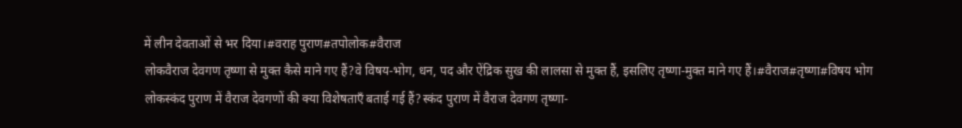में लीन देवताओं से भर दिया।#वराह पुराण#तपोलोक#वैराज
लोकवैराज देवगण तृष्णा से मुक्त कैसे माने गए हैं?वे विषय-भोग, धन, पद और ऐंद्रिक सुख की लालसा से मुक्त हैं, इसलिए तृष्णा-मुक्त माने गए हैं।#वैराज#तृष्णा#विषय भोग
लोकस्कंद पुराण में वैराज देवगणों की क्या विशेषताएँ बताई गई हैं?स्कंद पुराण में वैराज देवगण तृष्णा-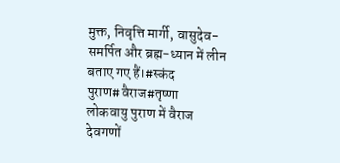मुक्त, निवृत्ति मार्गी, वासुदेव-समर्पित और ब्रह्म-ध्यान में लीन बताए गए हैं।#स्कंद पुराण#वैराज#तृष्णा
लोकवायु पुराण में वैराज देवगणों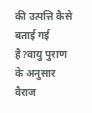की उत्पत्ति कैसे बताई गई है?वायु पुराण के अनुसार वैराज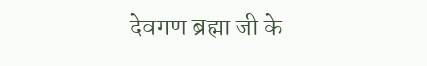देवगण ब्रह्मा जी के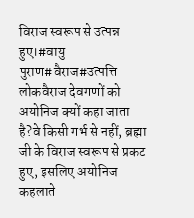विराज स्वरूप से उत्पन्न हुए।#वायु पुराण#वैराज#उत्पत्ति
लोकवैराज देवगणों को अयोनिज क्यों कहा जाता है?वे किसी गर्भ से नहीं, ब्रह्मा जी के विराज स्वरूप से प्रकट हुए, इसलिए अयोनिज कहलाते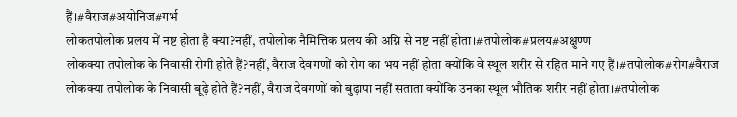हैं।#वैराज#अयोनिज#गर्भ
लोकतपोलोक प्रलय में नष्ट होता है क्या?नहीं, तपोलोक नैमित्तिक प्रलय की अग्नि से नष्ट नहीं होता।#तपोलोक#प्रलय#अक्षुण्ण
लोकक्या तपोलोक के निवासी रोगी होते हैं?नहीं, वैराज देवगणों को रोग का भय नहीं होता क्योंकि वे स्थूल शरीर से रहित माने गए हैं।#तपोलोक#रोग#वैराज
लोकक्या तपोलोक के निवासी बूढ़े होते हैं?नहीं, वैराज देवगणों को बुढ़ापा नहीं सताता क्योंकि उनका स्थूल भौतिक शरीर नहीं होता।#तपोलोक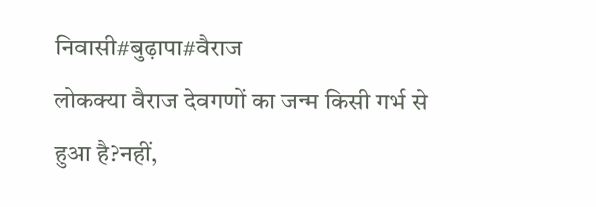निवासी#बुढ़ापा#वैराज
लोकक्या वैराज देवगणों का जन्म किसी गर्भ से हुआ है?नहीं,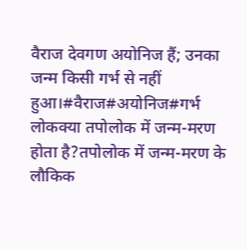वैराज देवगण अयोनिज हैं; उनका जन्म किसी गर्भ से नहीं हुआ।#वैराज#अयोनिज#गर्भ
लोकक्या तपोलोक में जन्म-मरण होता है?तपोलोक में जन्म-मरण के लौकिक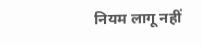नियम लागू नहीं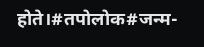होते।#तपोलोक#जन्म-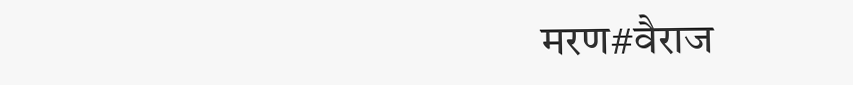मरण#वैराज